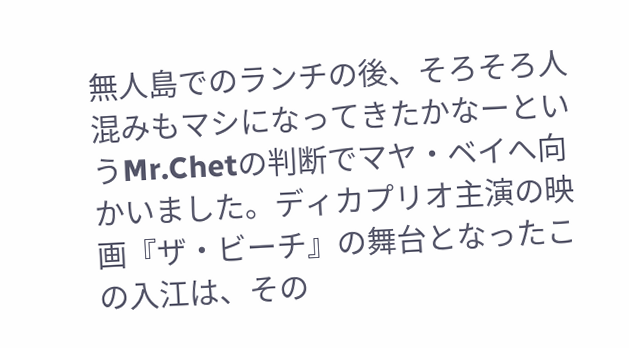無人島でのランチの後、そろそろ人混みもマシになってきたかなーというMr.Chetの判断でマヤ・ベイへ向かいました。ディカプリオ主演の映画『ザ・ビーチ』の舞台となったこの入江は、その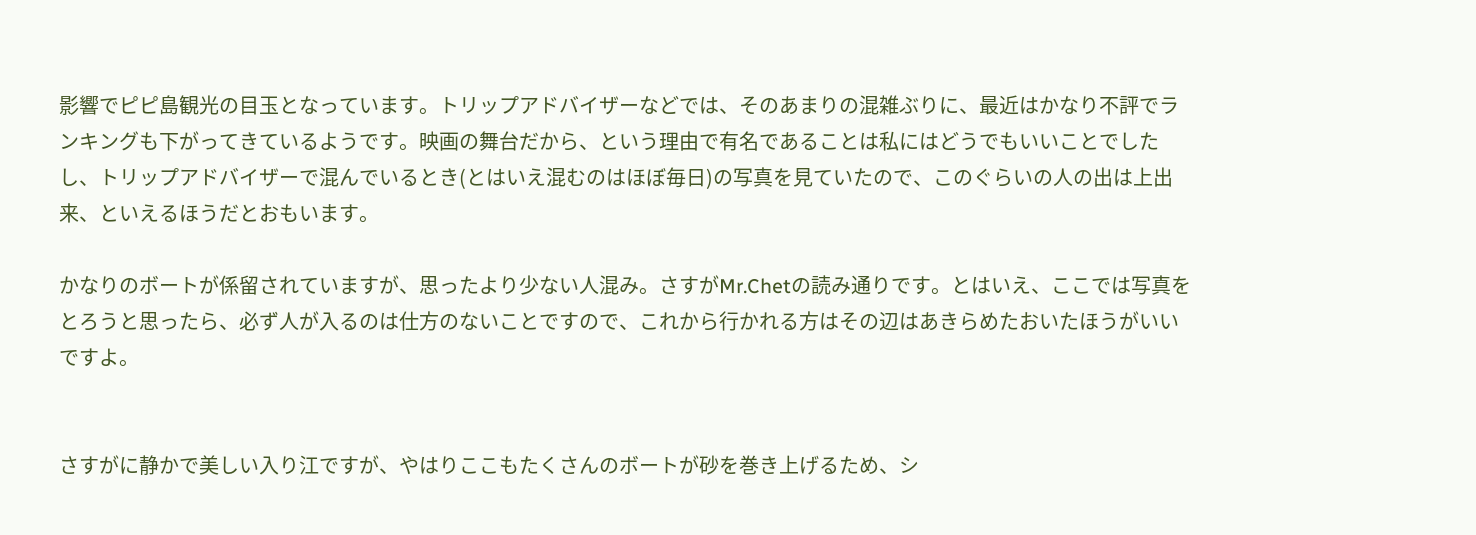影響でピピ島観光の目玉となっています。トリップアドバイザーなどでは、そのあまりの混雑ぶりに、最近はかなり不評でランキングも下がってきているようです。映画の舞台だから、という理由で有名であることは私にはどうでもいいことでしたし、トリップアドバイザーで混んでいるとき(とはいえ混むのはほぼ毎日)の写真を見ていたので、このぐらいの人の出は上出来、といえるほうだとおもいます。

かなりのボートが係留されていますが、思ったより少ない人混み。さすがMr.Chetの読み通りです。とはいえ、ここでは写真をとろうと思ったら、必ず人が入るのは仕方のないことですので、これから行かれる方はその辺はあきらめたおいたほうがいいですよ。


さすがに静かで美しい入り江ですが、やはりここもたくさんのボートが砂を巻き上げるため、シ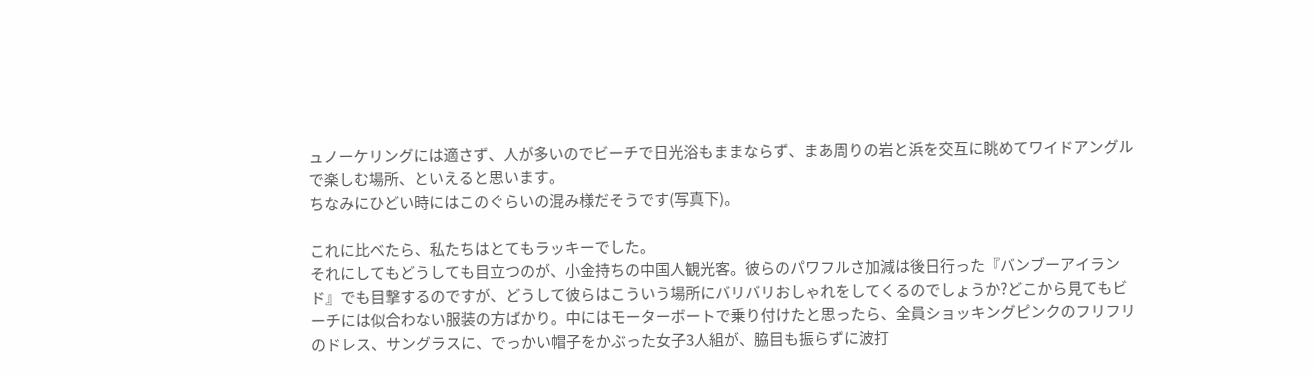ュノーケリングには適さず、人が多いのでビーチで日光浴もままならず、まあ周りの岩と浜を交互に眺めてワイドアングルで楽しむ場所、といえると思います。
ちなみにひどい時にはこのぐらいの混み様だそうです(写真下)。

これに比べたら、私たちはとてもラッキーでした。
それにしてもどうしても目立つのが、小金持ちの中国人観光客。彼らのパワフルさ加減は後日行った『バンブーアイランド』でも目撃するのですが、どうして彼らはこういう場所にバリバリおしゃれをしてくるのでしょうか?どこから見てもビーチには似合わない服装の方ばかり。中にはモーターボートで乗り付けたと思ったら、全員ショッキングピンクのフリフリのドレス、サングラスに、でっかい帽子をかぶった女子3人組が、脇目も振らずに波打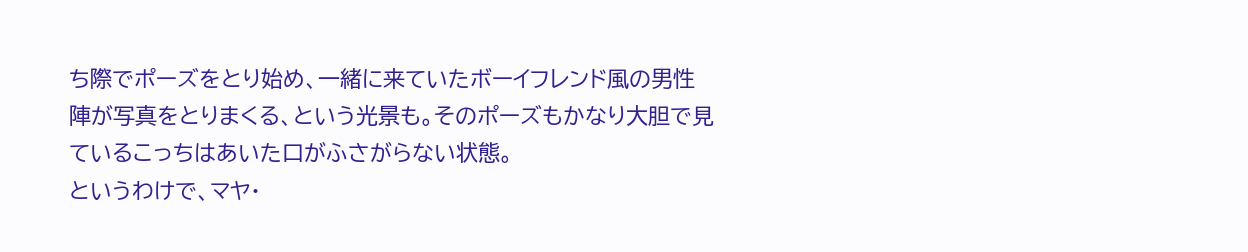ち際でポーズをとり始め、一緒に来ていたボーイフレンド風の男性陣が写真をとりまくる、という光景も。そのポーズもかなり大胆で見ているこっちはあいた口がふさがらない状態。
というわけで、マヤ・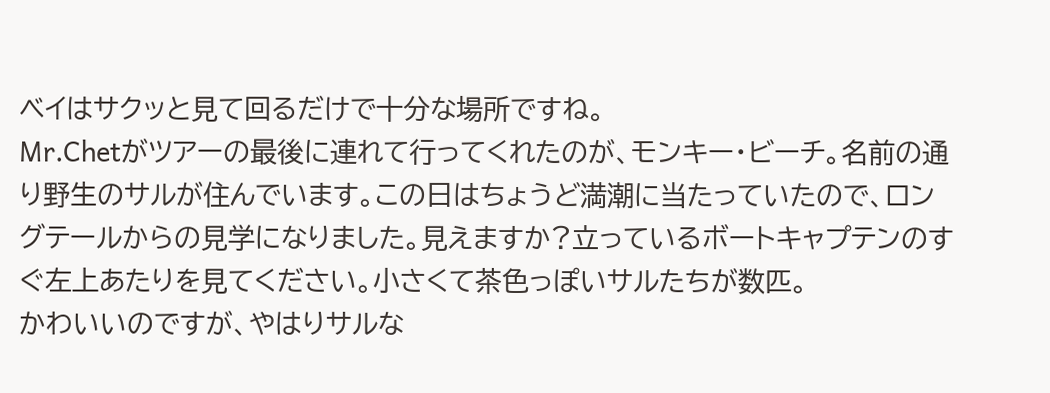ベイはサクッと見て回るだけで十分な場所ですね。
Mr.Chetがツアーの最後に連れて行ってくれたのが、モンキー・ビーチ。名前の通り野生のサルが住んでいます。この日はちょうど満潮に当たっていたので、ロングテールからの見学になりました。見えますか?立っているボートキャプテンのすぐ左上あたりを見てください。小さくて茶色っぽいサルたちが数匹。
かわいいのですが、やはりサルな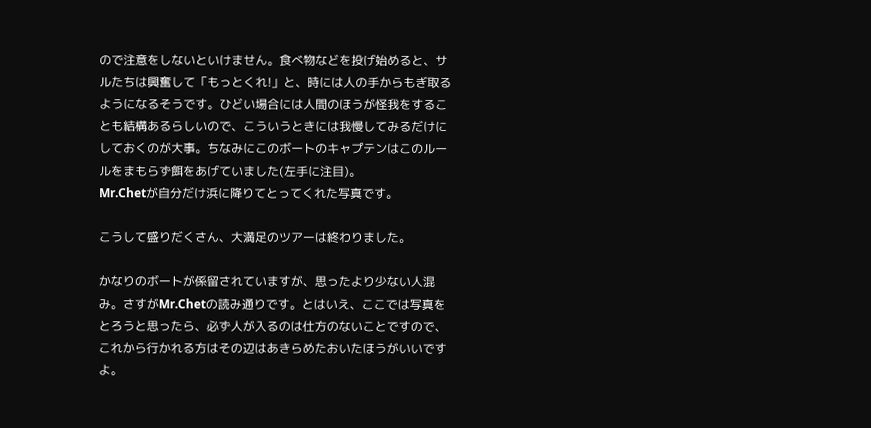ので注意をしないといけません。食べ物などを投げ始めると、サルたちは興奮して「もっとくれ!」と、時には人の手からもぎ取るようになるそうです。ひどい場合には人間のほうが怪我をすることも結構あるらしいので、こういうときには我慢してみるだけにしておくのが大事。ちなみにこのボートのキャプテンはこのルールをまもらず餌をあげていました(左手に注目)。
Mr.Chetが自分だけ浜に降りてとってくれた写真です。

こうして盛りだくさん、大満足のツアーは終わりました。

かなりのボートが係留されていますが、思ったより少ない人混み。さすがMr.Chetの読み通りです。とはいえ、ここでは写真をとろうと思ったら、必ず人が入るのは仕方のないことですので、これから行かれる方はその辺はあきらめたおいたほうがいいですよ。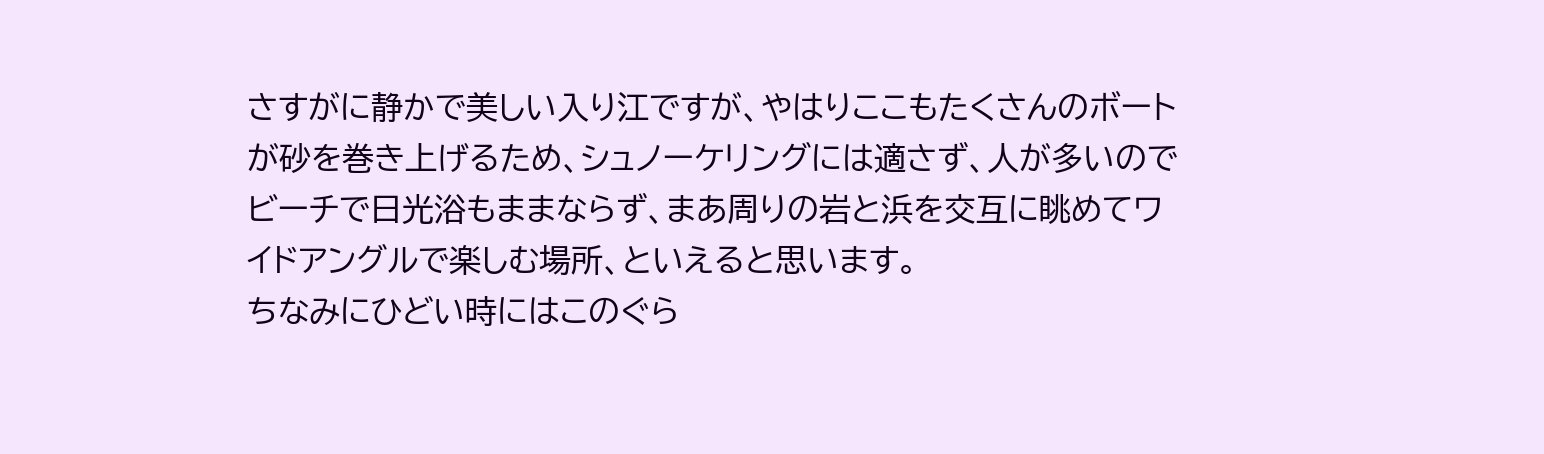さすがに静かで美しい入り江ですが、やはりここもたくさんのボートが砂を巻き上げるため、シュノーケリングには適さず、人が多いのでビーチで日光浴もままならず、まあ周りの岩と浜を交互に眺めてワイドアングルで楽しむ場所、といえると思います。
ちなみにひどい時にはこのぐら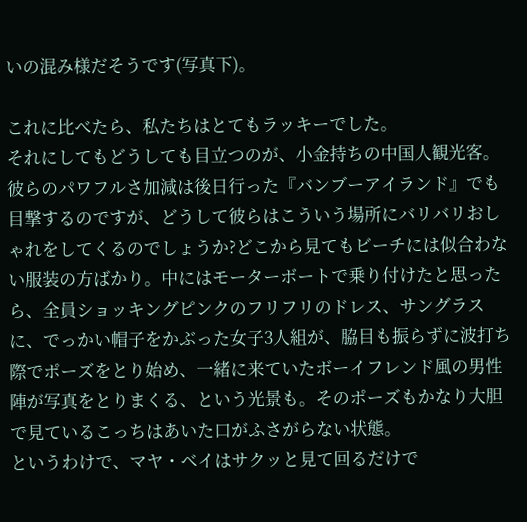いの混み様だそうです(写真下)。

これに比べたら、私たちはとてもラッキーでした。
それにしてもどうしても目立つのが、小金持ちの中国人観光客。彼らのパワフルさ加減は後日行った『バンブーアイランド』でも目撃するのですが、どうして彼らはこういう場所にバリバリおしゃれをしてくるのでしょうか?どこから見てもビーチには似合わない服装の方ばかり。中にはモーターボートで乗り付けたと思ったら、全員ショッキングピンクのフリフリのドレス、サングラスに、でっかい帽子をかぶった女子3人組が、脇目も振らずに波打ち際でポーズをとり始め、一緒に来ていたボーイフレンド風の男性陣が写真をとりまくる、という光景も。そのポーズもかなり大胆で見ているこっちはあいた口がふさがらない状態。
というわけで、マヤ・ベイはサクッと見て回るだけで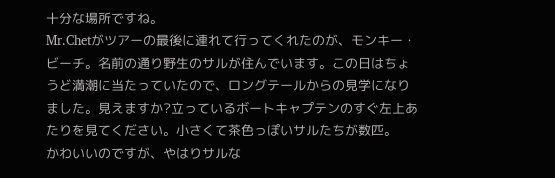十分な場所ですね。
Mr.Chetがツアーの最後に連れて行ってくれたのが、モンキー・ビーチ。名前の通り野生のサルが住んでいます。この日はちょうど満潮に当たっていたので、ロングテールからの見学になりました。見えますか?立っているボートキャプテンのすぐ左上あたりを見てください。小さくて茶色っぽいサルたちが数匹。
かわいいのですが、やはりサルな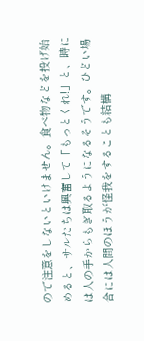ので注意をしないといけません。食べ物などを投げ始めると、サルたちは興奮して「もっとくれ!」と、時には人の手からもぎ取るようになるそうです。ひどい場合には人間のほうが怪我をすることも結構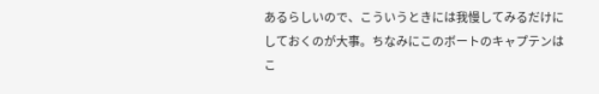あるらしいので、こういうときには我慢してみるだけにしておくのが大事。ちなみにこのボートのキャプテンはこ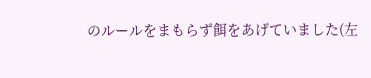のルールをまもらず餌をあげていました(左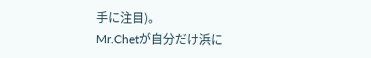手に注目)。
Mr.Chetが自分だけ浜に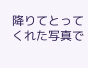降りてとってくれた写真で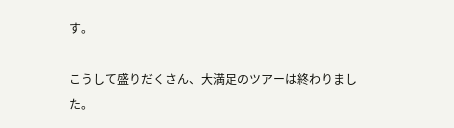す。

こうして盛りだくさん、大満足のツアーは終わりました。